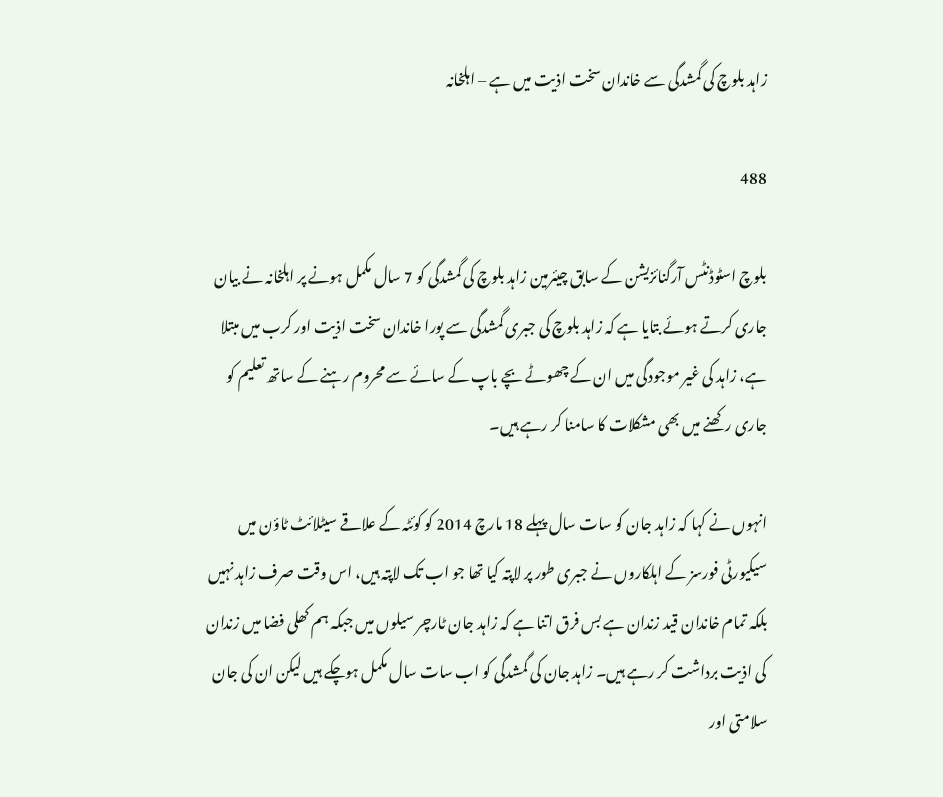زاہد بلوچ کی گمشدگی سے خاندان سخت اذیت میں ہے – اہلخانہ

488

بلوچ اسٹوڈنٹس آرگنائزیشن کے سابق چیئرمین زاہد بلوچ کی گمشدگی کو 7 سال مکمل ہونے پر اہلخانہ نے بیان جاری کرتے ہوئے بتایا ہے کہ زاہد بلوچ کی جبری گمشدگی سے پورا خاندان سخت اذیت اور کرب میں مبتلا ہے، زاہد کی غیر موجودگی میں ان کے چھوٹے بچے باپ کے سائے سے محروم رہنے کے ساتھ تعلیم کو جاری رکھنے میں بھی مشکلات کا سامنا کر رہے ہیں۔

انہوں نے کہا کہ زاہد جان کو سات سال پہلے 18 مارچ 2014 کو کوئٹہ کے علاقے سیٹلائٹ ٹاؤن میں سیکیورٹی فورسز کے اہلکاروں نے جبری طور پر لاپتہ کیا تھا جو اب تک لاپتہ ہیں، اس وقت صرف زاہد نہیں بلکہ تمام خاندان قید زندان ہے بس فرق اتنا ہے کہ زاہد جان ٹارچر سیلوں میں جبکہ ہم کھلی فضا میں زندان کی اذیت برداشت کر رہے ہیں۔ زاہد جان کی گمشدگی کو اب سات سال مکمل ہوچکے ہیں لیکن ان کی جان سلامتی اور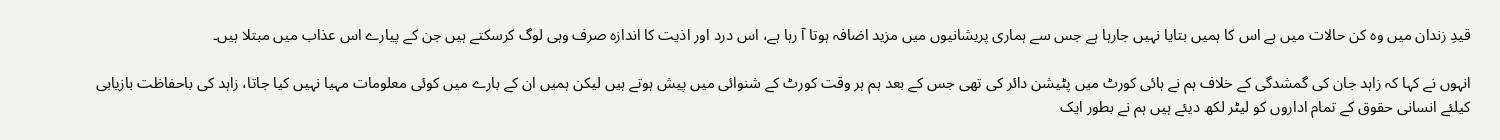قیدِ زندان میں وہ کن حالات میں ہے اس کا ہمیں بتایا نہیں جارہا ہے جس سے ہماری پریشانیوں میں مزید اضافہ ہوتا آ رہا ہے، اس درد اور اذیت کا اندازہ صرف وہی لوگ کرسکتے ہیں جن کے پیارے اس عذاب میں مبتلا ہیں۔

انہوں نے کہا کہ زاہد جان کی گمشدگی کے خلاف ہم نے ہائی کورٹ میں پٹیشن دائر کی تھی جس کے بعد ہم ہر وقت کورٹ کے شنوائی میں پیش ہوتے ہیں لیکن ہمیں ان کے بارے میں کوئی معلومات مہیا نہیں کیا جاتا، زاہد کی باحفاظت بازیابی کیلئے انسانی حقوق کے تمام اداروں کو لیٹر لکھ دیئے ہیں ہم نے بطور ایک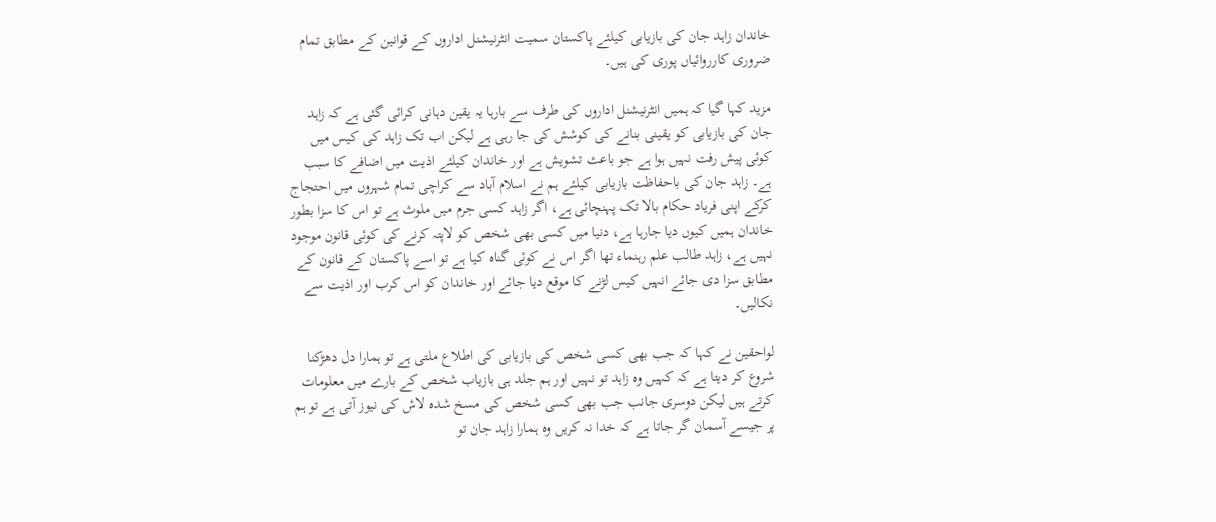خاندان زاہد جان کی بازیابی کیلئے پاکستان سمیت انٹرنیشنل اداروں کے قوانین کے مطابق تمام ضروری کارروائیاں پوری کی ہیں۔

مزید کہا گیا کہ ہمیں انٹرنیشنل اداروں کی طرف سے بارہا یہ یقین دہانی کرائی گئی ہے کہ زاہد جان کی بازیابی کو یقینی بنانے کی کوشش کی جا رہی ہے لیکن اب تک زاہد کی کیس میں کوئی پیش رفت نہیں ہوا ہے جو باعث تشویش ہے اور خاندان کیلئے اذیت میں اضافے کا سبب ہے۔ زاہد جان کی باحفاظت بازیابی کیلئے ہم نے اسلام آباد سے کراچی تمام شہروں میں احتجاج کرکے اپنی فریاد حکام بالا تک پہنچائی ہے، اگر زاہد کسی جرم میں ملوث ہے تو اس کا سزا بطور خاندان ہمیں کیوں دیا جارہا ہے، دنیا میں کسی بھی شخص کو لاپتہ کرنے کی کوئی قانون موجود نہیں ہے، زاہد طالب علم رہنماء تھا اگر اس نے کوئی گناہ کیا ہے تو اسے پاکستان کے قانون کے مطابق سزا دی جائے انہیں کیس لڑنے کا موقع دیا جائے اور خاندان کو اس کرب اور اذیت سے نکالیں۔

لواحقین نے کہا کہ جب بھی کسی شخص کی بازیابی کی اطلاع ملتی ہے تو ہمارا دل دھڑکنا شروع کر دیتا ہے کہ کہیں وہ زاہد تو نہیں اور ہم جلد ہی بازیاب شخص کے بارے میں معلومات کرتے ہیں لیکن دوسری جانب جب بھی کسی شخص کی مسخ شدہ لاش کی نیوز آتی ہے تو ہم پر جیسے آسمان گر جاتا ہے کہ خدا نہ کریں وہ ہمارا زاہد جان تو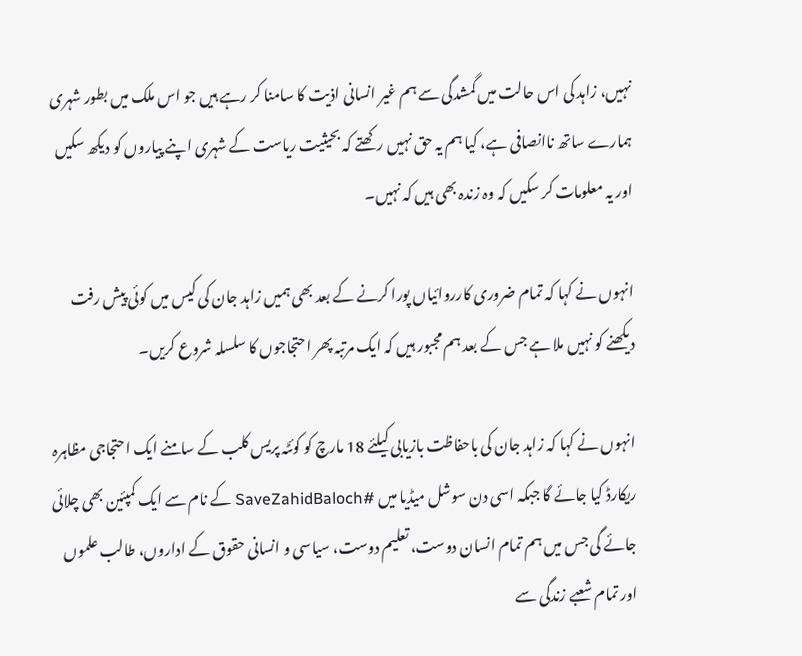نہیں، زاہد کی اس حالت میں گمشدگی سے ہم غیر انسانی اذیت کا سامنا کر رہے ہیں جو اس ملک میں بطور شہری ہمارے ساتھ ناانصافی ہے، کیا ہم یہ حق نہیں رکھتے کہ بحیثیت ریاست کے شہری اپنے پیاروں کو دیکھ سکیں اور یہ معلومات کر سکیں کہ وہ زندہ بھی ہیں کہ نہیں۔

انہوں نے کہا کہ تمام ضروری کارروائیاں پورا کرنے کے بعد بھی ہمیں زاہد جان کی کیس میں کوئی پیش رفت دیکھنے کو نہیں ملا ہے جس کے بعد ہم مجبور ہیں کہ ایک مرتبہ پھر احتجاجوں کا سلسلہ شروع کریں۔

انہوں نے کہا کہ زاہد جان کی باحفاظت بازیابی کیلئے 18 مارچ کو کوئٹہ پریس کلب کے سامنے ایک احتجاجی مظاہرہ ریکارڈ کیا جائے گا جبکہ اسی دن سوشل میڈیا میں #SaveZahidBaloch کے نام سے ایک کمپئین بھی چلائی جائے گی جس میں ہم تمام انسان دوست، تعلیم دوست، سیاسی و انسانی حقوق کے اداروں، طالب علموں اور تمام شعبے زندگی سے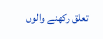تعلق رکھنے والوں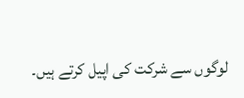لوگوں سے شرکت کی اپیل کرتے ہیں۔